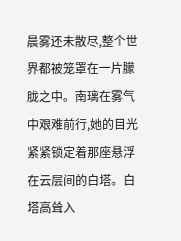晨雾还未散尽,整个世界都被笼罩在一片朦胧之中。南璃在雾气中艰难前行,她的目光紧紧锁定着那座悬浮在云层间的白塔。白塔高耸入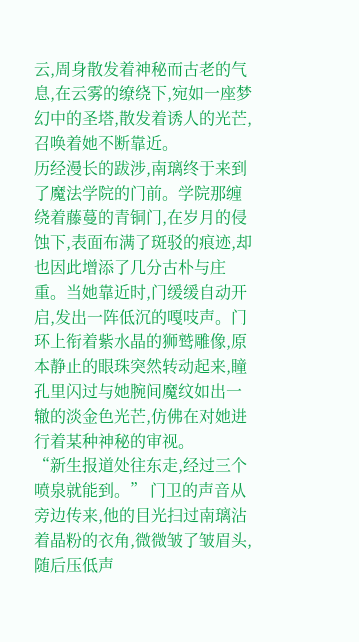云,周身散发着神秘而古老的气息,在云雾的缭绕下,宛如一座梦幻中的圣塔,散发着诱人的光芒,召唤着她不断靠近。
历经漫长的跋涉,南璃终于来到了魔法学院的门前。学院那缠绕着藤蔓的青铜门,在岁月的侵蚀下,表面布满了斑驳的痕迹,却也因此增添了几分古朴与庄重。当她靠近时,门缓缓自动开启,发出一阵低沉的嘎吱声。门环上衔着紫水晶的狮鹫雕像,原本静止的眼珠突然转动起来,瞳孔里闪过与她腕间魔纹如出一辙的淡金色光芒,仿佛在对她进行着某种神秘的审视。
“新生报道处往东走,经过三个喷泉就能到。” 门卫的声音从旁边传来,他的目光扫过南璃沾着晶粉的衣角,微微皱了皱眉头,随后压低声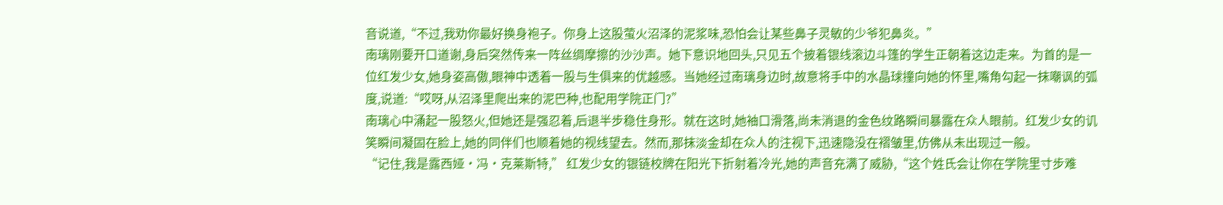音说道,“不过,我劝你最好换身袍子。你身上这股萤火沼泽的泥浆味,恐怕会让某些鼻子灵敏的少爷犯鼻炎。”
南璃刚要开口道谢,身后突然传来一阵丝绸摩擦的沙沙声。她下意识地回头,只见五个披着银线滚边斗篷的学生正朝着这边走来。为首的是一位红发少女,她身姿高傲,眼神中透着一股与生俱来的优越感。当她经过南璃身边时,故意将手中的水晶球撞向她的怀里,嘴角勾起一抹嘲讽的弧度,说道:“哎呀,从沼泽里爬出来的泥巴种,也配用学院正门?”
南璃心中涌起一股怒火,但她还是强忍着,后退半步稳住身形。就在这时,她袖口滑落,尚未消退的金色纹路瞬间暴露在众人眼前。红发少女的讥笑瞬间凝固在脸上,她的同伴们也顺着她的视线望去。然而,那抹淡金却在众人的注视下,迅速隐没在褶皱里,仿佛从未出现过一般。
“记住,我是露西娅・冯・克莱斯特,” 红发少女的银链校牌在阳光下折射着冷光,她的声音充满了威胁,“这个姓氏会让你在学院里寸步难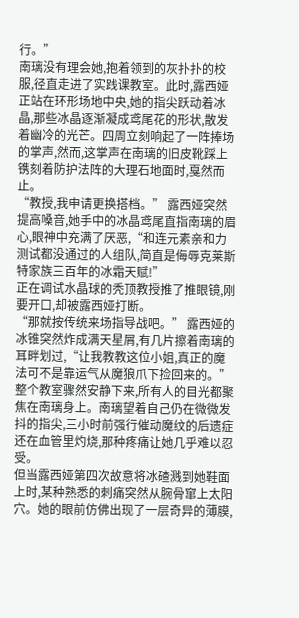行。”
南璃没有理会她,抱着领到的灰扑扑的校服,径直走进了实践课教室。此时,露西娅正站在环形场地中央,她的指尖跃动着冰晶,那些冰晶逐渐凝成鸢尾花的形状,散发着幽冷的光芒。四周立刻响起了一阵捧场的掌声,然而,这掌声在南璃的旧皮靴踩上镌刻着防护法阵的大理石地面时,戛然而止。
“教授,我申请更换搭档。” 露西娅突然提高嗓音,她手中的冰晶鸢尾直指南璃的眉心,眼神中充满了厌恶,“和连元素亲和力测试都没通过的人组队,简直是侮辱克莱斯特家族三百年的冰霜天赋!”
正在调试水晶球的秃顶教授推了推眼镜,刚要开口,却被露西娅打断。
“那就按传统来场指导战吧。” 露西娅的冰锥突然炸成满天星屑,有几片擦着南璃的耳畔划过,“让我教教这位小姐,真正的魔法可不是靠运气从魔狼爪下捡回来的。”
整个教室骤然安静下来,所有人的目光都聚焦在南璃身上。南璃望着自己仍在微微发抖的指尖,三小时前强行催动魔纹的后遗症还在血管里灼烧,那种疼痛让她几乎难以忍受。
但当露西娅第四次故意将冰碴溅到她鞋面上时,某种熟悉的刺痛突然从腕骨窜上太阳穴。她的眼前仿佛出现了一层奇异的薄膜,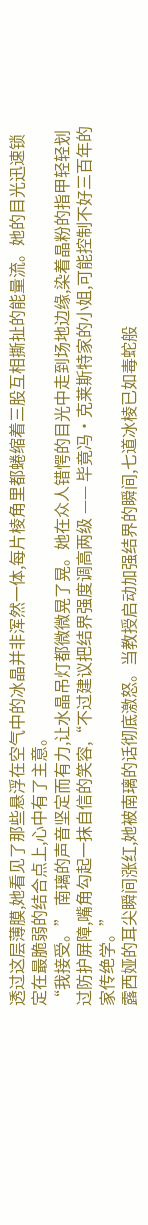透过这层薄膜,她看见了那些悬浮在空气中的冰晶并非浑然一体,每片棱角里都蜷缩着三股互相撕扯的能量流。她的目光迅速锁定在最脆弱的结合点上,心中有了主意。
“我接受。” 南璃的声音坚定而有力,让水晶吊灯都微微晃了晃。她在众人错愕的目光中走到场地边缘,染着晶粉的指甲轻轻划过防护屏障,嘴角勾起一抹自信的笑容,“不过建议把结界强度调高两级 —— 毕竟冯・克莱斯特家的小姐,可能控制不好三百年的家传绝学。”
露西娅的耳尖瞬间涨红,她被南璃的话彻底激怒。当教授启动加强结界的瞬间,七道冰棱已如毒蛇般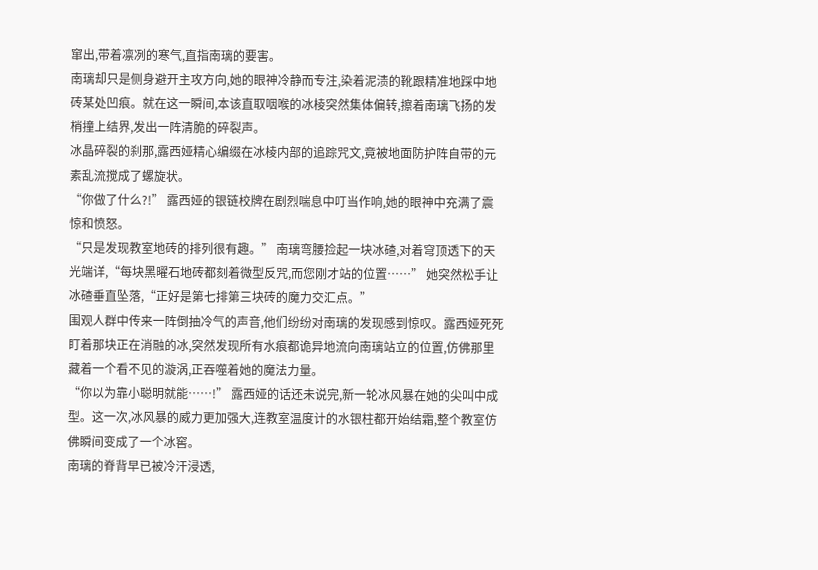窜出,带着凛冽的寒气,直指南璃的要害。
南璃却只是侧身避开主攻方向,她的眼神冷静而专注,染着泥渍的靴跟精准地踩中地砖某处凹痕。就在这一瞬间,本该直取咽喉的冰棱突然集体偏转,擦着南璃飞扬的发梢撞上结界,发出一阵清脆的碎裂声。
冰晶碎裂的刹那,露西娅精心编缀在冰棱内部的追踪咒文,竟被地面防护阵自带的元素乱流搅成了螺旋状。
“你做了什么?!” 露西娅的银链校牌在剧烈喘息中叮当作响,她的眼神中充满了震惊和愤怒。
“只是发现教室地砖的排列很有趣。” 南璃弯腰捡起一块冰碴,对着穹顶透下的天光端详,“每块黑曜石地砖都刻着微型反咒,而您刚才站的位置……” 她突然松手让冰碴垂直坠落,“正好是第七排第三块砖的魔力交汇点。”
围观人群中传来一阵倒抽冷气的声音,他们纷纷对南璃的发现感到惊叹。露西娅死死盯着那块正在消融的冰,突然发现所有水痕都诡异地流向南璃站立的位置,仿佛那里藏着一个看不见的漩涡,正吞噬着她的魔法力量。
“你以为靠小聪明就能……!” 露西娅的话还未说完,新一轮冰风暴在她的尖叫中成型。这一次,冰风暴的威力更加强大,连教室温度计的水银柱都开始结霜,整个教室仿佛瞬间变成了一个冰窖。
南璃的脊背早已被冷汗浸透,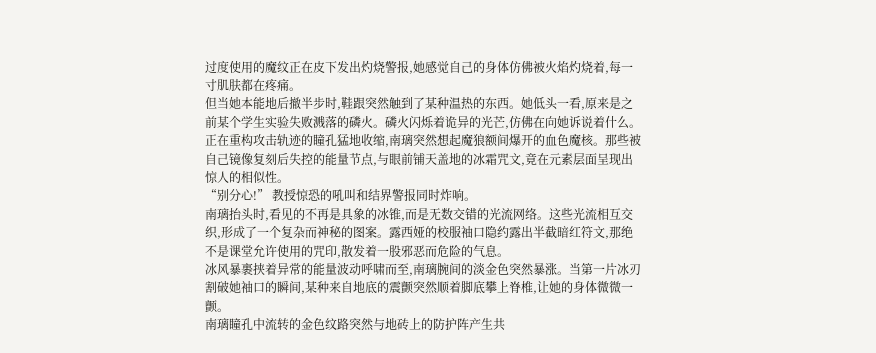过度使用的魔纹正在皮下发出灼烧警报,她感觉自己的身体仿佛被火焰灼烧着,每一寸肌肤都在疼痛。
但当她本能地后撤半步时,鞋跟突然触到了某种温热的东西。她低头一看,原来是之前某个学生实验失败溅落的磷火。磷火闪烁着诡异的光芒,仿佛在向她诉说着什么。
正在重构攻击轨迹的瞳孔猛地收缩,南璃突然想起魔狼额间爆开的血色魔核。那些被自己镜像复刻后失控的能量节点,与眼前铺天盖地的冰霜咒文,竟在元素层面呈现出惊人的相似性。
“别分心!” 教授惊恐的吼叫和结界警报同时炸响。
南璃抬头时,看见的不再是具象的冰锥,而是无数交错的光流网络。这些光流相互交织,形成了一个复杂而神秘的图案。露西娅的校服袖口隐约露出半截暗红符文,那绝不是课堂允许使用的咒印,散发着一股邪恶而危险的气息。
冰风暴裹挟着异常的能量波动呼啸而至,南璃腕间的淡金色突然暴涨。当第一片冰刃割破她袖口的瞬间,某种来自地底的震颤突然顺着脚底攀上脊椎,让她的身体微微一颤。
南璃瞳孔中流转的金色纹路突然与地砖上的防护阵产生共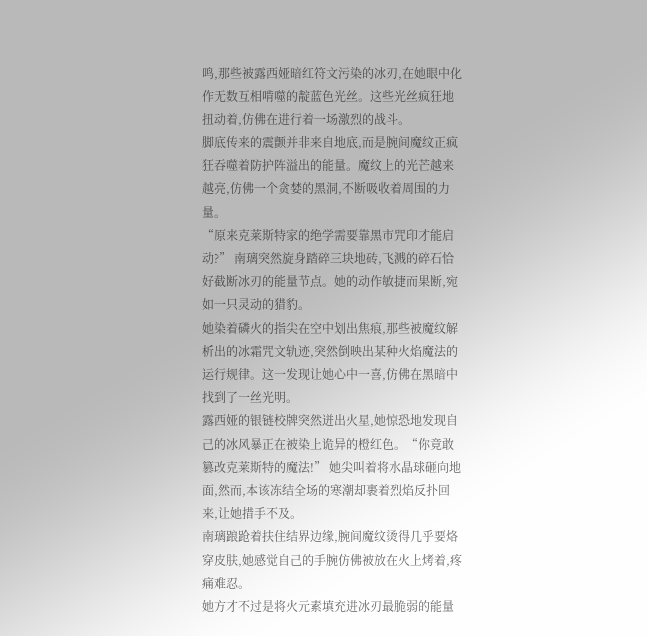鸣,那些被露西娅暗红符文污染的冰刃,在她眼中化作无数互相啃噬的靛蓝色光丝。这些光丝疯狂地扭动着,仿佛在进行着一场激烈的战斗。
脚底传来的震颤并非来自地底,而是腕间魔纹正疯狂吞噬着防护阵溢出的能量。魔纹上的光芒越来越亮,仿佛一个贪婪的黑洞,不断吸收着周围的力量。
“原来克莱斯特家的绝学需要靠黑市咒印才能启动?” 南璃突然旋身踏碎三块地砖,飞溅的碎石恰好截断冰刃的能量节点。她的动作敏捷而果断,宛如一只灵动的猎豹。
她染着磷火的指尖在空中划出焦痕,那些被魔纹解析出的冰霜咒文轨迹,突然倒映出某种火焰魔法的运行规律。这一发现让她心中一喜,仿佛在黑暗中找到了一丝光明。
露西娅的银链校牌突然迸出火星,她惊恐地发现自己的冰风暴正在被染上诡异的橙红色。“你竟敢篡改克莱斯特的魔法!” 她尖叫着将水晶球砸向地面,然而,本该冻结全场的寒潮却裹着烈焰反扑回来,让她措手不及。
南璃踉跄着扶住结界边缘,腕间魔纹烫得几乎要烙穿皮肤,她感觉自己的手腕仿佛被放在火上烤着,疼痛难忍。
她方才不过是将火元素填充进冰刃最脆弱的能量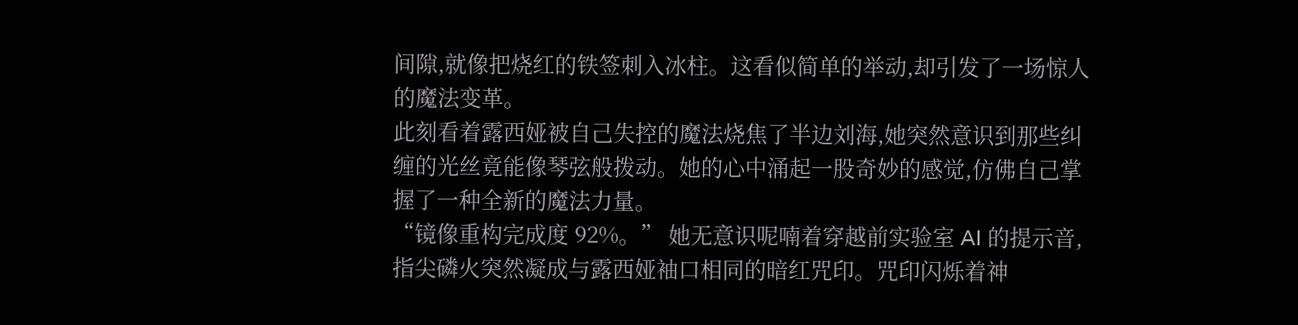间隙,就像把烧红的铁签刺入冰柱。这看似简单的举动,却引发了一场惊人的魔法变革。
此刻看着露西娅被自己失控的魔法烧焦了半边刘海,她突然意识到那些纠缠的光丝竟能像琴弦般拨动。她的心中涌起一股奇妙的感觉,仿佛自己掌握了一种全新的魔法力量。
“镜像重构完成度 92%。” 她无意识呢喃着穿越前实验室 AI 的提示音,指尖磷火突然凝成与露西娅袖口相同的暗红咒印。咒印闪烁着神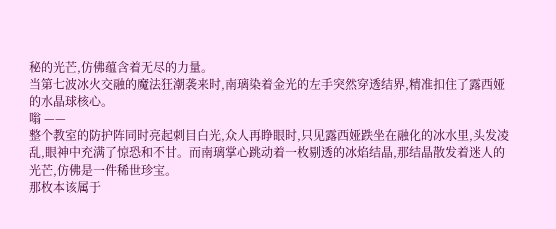秘的光芒,仿佛蕴含着无尽的力量。
当第七波冰火交融的魔法狂潮袭来时,南璃染着金光的左手突然穿透结界,精准扣住了露西娅的水晶球核心。
嗡 ——
整个教室的防护阵同时亮起刺目白光,众人再睁眼时,只见露西娅跌坐在融化的冰水里,头发凌乱,眼神中充满了惊恐和不甘。而南璃掌心跳动着一枚剔透的冰焰结晶,那结晶散发着迷人的光芒,仿佛是一件稀世珍宝。
那枚本该属于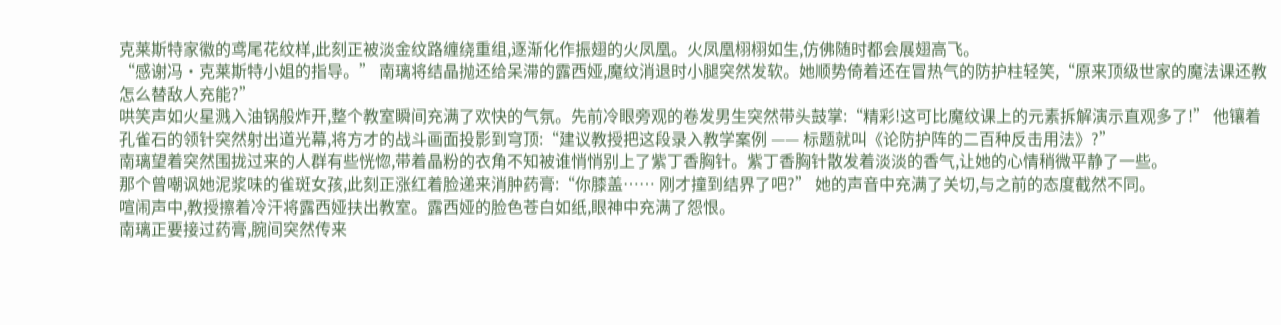克莱斯特家徽的鸢尾花纹样,此刻正被淡金纹路缠绕重组,逐渐化作振翅的火凤凰。火凤凰栩栩如生,仿佛随时都会展翅高飞。
“感谢冯・克莱斯特小姐的指导。” 南璃将结晶抛还给呆滞的露西娅,魔纹消退时小腿突然发软。她顺势倚着还在冒热气的防护柱轻笑,“原来顶级世家的魔法课还教怎么替敌人充能?”
哄笑声如火星溅入油锅般炸开,整个教室瞬间充满了欢快的气氛。先前冷眼旁观的卷发男生突然带头鼓掌:“精彩!这可比魔纹课上的元素拆解演示直观多了!” 他镶着孔雀石的领针突然射出道光幕,将方才的战斗画面投影到穹顶:“建议教授把这段录入教学案例 —— 标题就叫《论防护阵的二百种反击用法》?”
南璃望着突然围拢过来的人群有些恍惚,带着晶粉的衣角不知被谁悄悄别上了紫丁香胸针。紫丁香胸针散发着淡淡的香气,让她的心情稍微平静了一些。
那个曾嘲讽她泥浆味的雀斑女孩,此刻正涨红着脸递来消肿药膏:“你膝盖…… 刚才撞到结界了吧?” 她的声音中充满了关切,与之前的态度截然不同。
喧闹声中,教授擦着冷汗将露西娅扶出教室。露西娅的脸色苍白如纸,眼神中充满了怨恨。
南璃正要接过药膏,腕间突然传来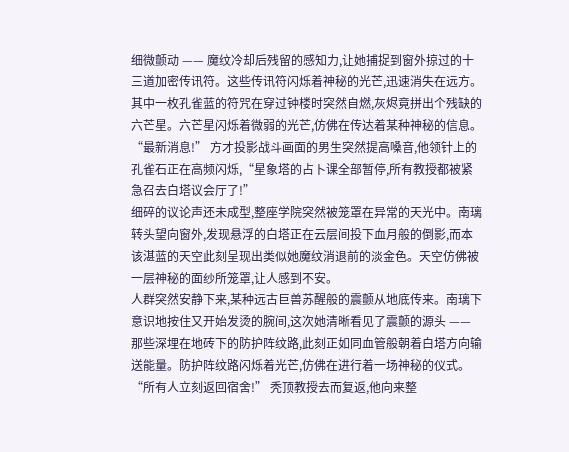细微颤动 —— 魔纹冷却后残留的感知力,让她捕捉到窗外掠过的十三道加密传讯符。这些传讯符闪烁着神秘的光芒,迅速消失在远方。
其中一枚孔雀蓝的符咒在穿过钟楼时突然自燃,灰烬竟拼出个残缺的六芒星。六芒星闪烁着微弱的光芒,仿佛在传达着某种神秘的信息。
“最新消息!” 方才投影战斗画面的男生突然提高嗓音,他领针上的孔雀石正在高频闪烁,“星象塔的占卜课全部暂停,所有教授都被紧急召去白塔议会厅了!”
细碎的议论声还未成型,整座学院突然被笼罩在异常的天光中。南璃转头望向窗外,发现悬浮的白塔正在云层间投下血月般的倒影,而本该湛蓝的天空此刻呈现出类似她魔纹消退前的淡金色。天空仿佛被一层神秘的面纱所笼罩,让人感到不安。
人群突然安静下来,某种远古巨兽苏醒般的震颤从地底传来。南璃下意识地按住又开始发烫的腕间,这次她清晰看见了震颤的源头 —— 那些深埋在地砖下的防护阵纹路,此刻正如同血管般朝着白塔方向输送能量。防护阵纹路闪烁着光芒,仿佛在进行着一场神秘的仪式。
“所有人立刻返回宿舍!” 秃顶教授去而复返,他向来整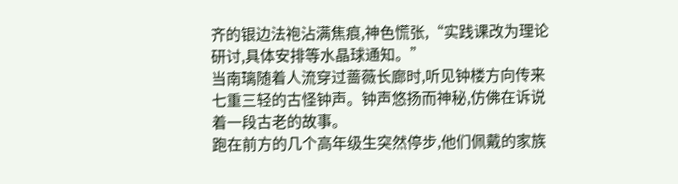齐的银边法袍沾满焦痕,神色慌张,“实践课改为理论研讨,具体安排等水晶球通知。”
当南璃随着人流穿过蔷薇长廊时,听见钟楼方向传来七重三轻的古怪钟声。钟声悠扬而神秘,仿佛在诉说着一段古老的故事。
跑在前方的几个高年级生突然停步,他们佩戴的家族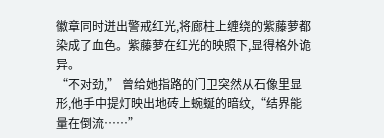徽章同时迸出警戒红光,将廊柱上缠绕的紫藤萝都染成了血色。紫藤萝在红光的映照下,显得格外诡异。
“不对劲,” 曾给她指路的门卫突然从石像里显形,他手中提灯映出地砖上蜿蜒的暗纹,“结界能量在倒流……”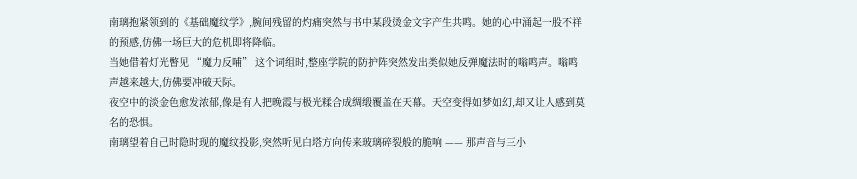南璃抱紧领到的《基础魔纹学》,腕间残留的灼痛突然与书中某段烫金文字产生共鸣。她的心中涌起一股不祥的预感,仿佛一场巨大的危机即将降临。
当她借着灯光瞥见 “魔力反哺” 这个词组时,整座学院的防护阵突然发出类似她反弹魔法时的嗡鸣声。嗡鸣声越来越大,仿佛要冲破天际。
夜空中的淡金色愈发浓郁,像是有人把晚霞与极光糅合成绸缎覆盖在天幕。天空变得如梦如幻,却又让人感到莫名的恐惧。
南璃望着自己时隐时现的魔纹投影,突然听见白塔方向传来玻璃碎裂般的脆响 —— 那声音与三小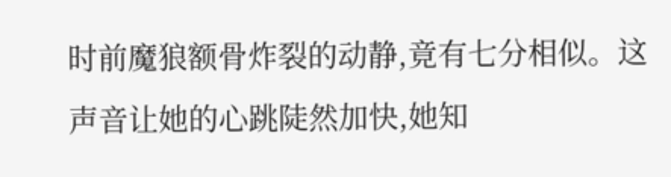时前魔狼额骨炸裂的动静,竟有七分相似。这声音让她的心跳陡然加快,她知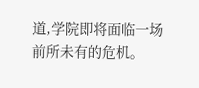道,学院即将面临一场前所未有的危机。